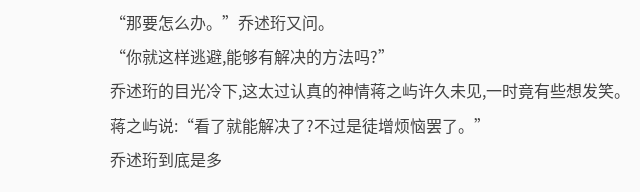“那要怎么办。”乔述珩又问。
“你就这样逃避,能够有解决的方法吗?”
乔述珩的目光冷下,这太过认真的神情蒋之屿许久未见,一时竟有些想发笑。
蒋之屿说:“看了就能解决了?不过是徒增烦恼罢了。”
乔述珩到底是多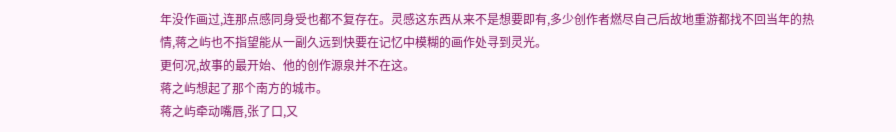年没作画过,连那点感同身受也都不复存在。灵感这东西从来不是想要即有,多少创作者燃尽自己后故地重游都找不回当年的热情,蒋之屿也不指望能从一副久远到快要在记忆中模糊的画作处寻到灵光。
更何况,故事的最开始、他的创作源泉并不在这。
蒋之屿想起了那个南方的城市。
蒋之屿牵动嘴唇,张了口,又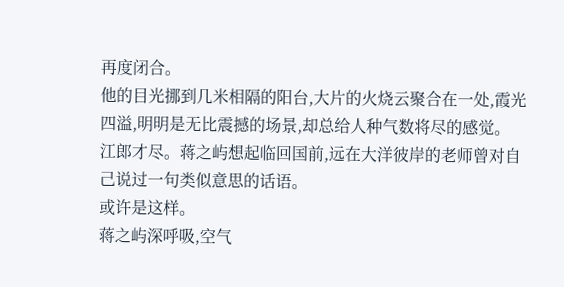再度闭合。
他的目光挪到几米相隔的阳台,大片的火烧云聚合在一处,霞光四溢,明明是无比震撼的场景,却总给人种气数将尽的感觉。
江郎才尽。蒋之屿想起临回国前,远在大洋彼岸的老师曾对自己说过一句类似意思的话语。
或许是这样。
蒋之屿深呼吸,空气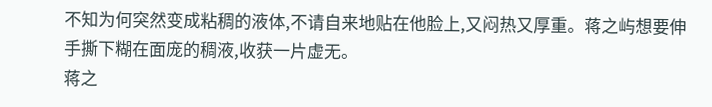不知为何突然变成粘稠的液体,不请自来地贴在他脸上,又闷热又厚重。蒋之屿想要伸手撕下糊在面庞的稠液,收获一片虚无。
蒋之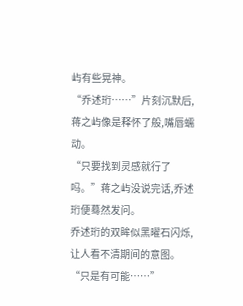屿有些晃神。
“乔述珩……”片刻沉默后,蒋之屿像是释怀了般,嘴唇蠕动。
“只要找到灵感就行了吗。”蒋之屿没说完话,乔述珩便蓦然发问。
乔述珩的双眸似黑曜石闪烁,让人看不清期间的意图。
“只是有可能……”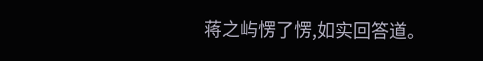蒋之屿愣了愣,如实回答道。